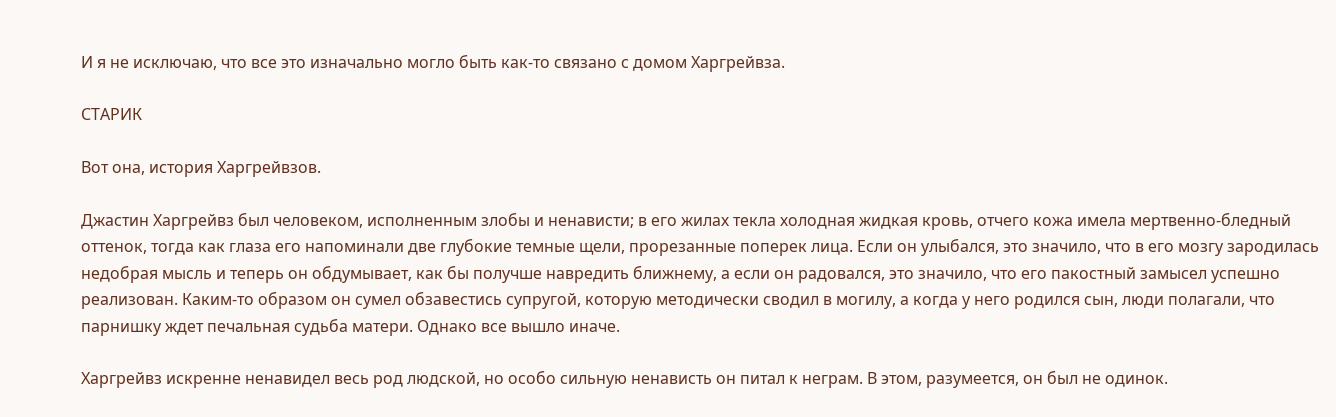И я не исключаю, что все это изначально могло быть как-то связано с домом Харгрейвза.

СТАРИК

Вот она, история Харгрейвзов.

Джастин Харгрейвз был человеком, исполненным злобы и ненависти; в его жилах текла холодная жидкая кровь, отчего кожа имела мертвенно-бледный оттенок, тогда как глаза его напоминали две глубокие темные щели, прорезанные поперек лица. Если он улыбался, это значило, что в его мозгу зародилась недобрая мысль и теперь он обдумывает, как бы получше навредить ближнему, а если он радовался, это значило, что его пакостный замысел успешно реализован. Каким-то образом он сумел обзавестись супругой, которую методически сводил в могилу, а когда у него родился сын, люди полагали, что парнишку ждет печальная судьба матери. Однако все вышло иначе.

Харгрейвз искренне ненавидел весь род людской, но особо сильную ненависть он питал к неграм. В этом, разумеется, он был не одинок.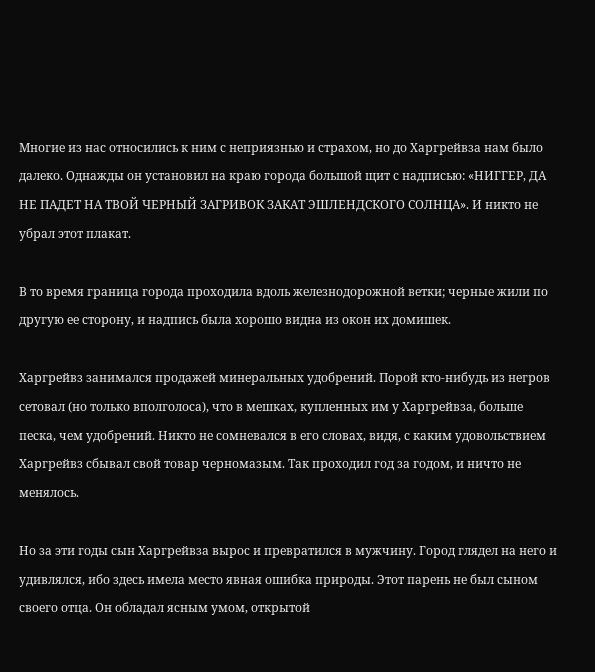Многие из нас относились к ним с неприязнью и страхом, но до Харгрейвза нам было далеко. Однажды он установил на краю города большой щит с надписью: «НИГГЕР, ДА НЕ ПАДЕТ НА ТВОЙ ЧЕРНЫЙ ЗАГРИВОК ЗАКАТ ЭШЛЕНДСКОГО СОЛНЦА». И никто не убрал этот плакат.

В то время граница города проходила вдоль железнодорожной ветки; черные жили по другую ее сторону, и надпись была хорошо видна из окон их домишек.

Харгрейвз занимался продажей минеральных удобрений. Порой кто-нибудь из негров сетовал (но только вполголоса), что в мешках, купленных им у Харгрейвза, больше песка, чем удобрений. Никто не сомневался в его словах, видя, с каким удовольствием Харгрейвз сбывал свой товар черномазым. Так проходил год за годом, и ничто не менялось.

Но за эти годы сын Харгрейвза вырос и превратился в мужчину. Город глядел на него и удивлялся, ибо здесь имела место явная ошибка природы. Этот парень не был сыном своего отца. Он обладал ясным умом, открытой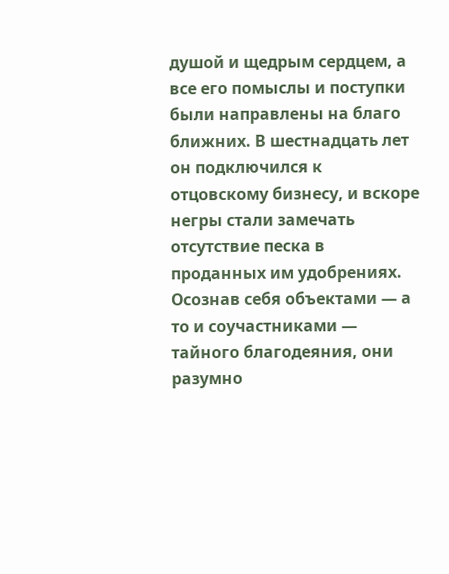душой и щедрым сердцем, а все его помыслы и поступки были направлены на благо ближних. В шестнадцать лет он подключился к отцовскому бизнесу, и вскоре негры стали замечать отсутствие песка в проданных им удобрениях. Осознав себя объектами — а то и соучастниками — тайного благодеяния, они разумно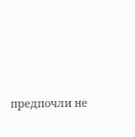предпочли не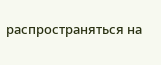распространяться на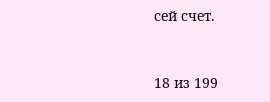сей счет.



18 из 199